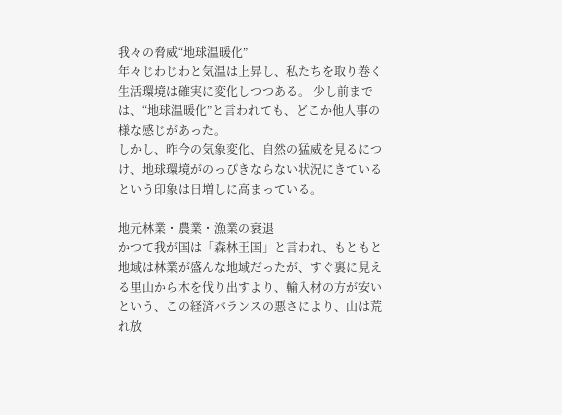我々の脅威“地球温暖化”
年々じわじわと気温は上昇し、私たちを取り巻く生活環境は確実に変化しつつある。 少し前までは、“地球温暖化”と言われても、どこか他人事の様な感じがあった。
しかし、昨今の気象変化、自然の猛威を見るにつけ、地球環境がのっぴきならない状況にきているという印象は日増しに高まっている。

地元林業・農業・漁業の衰退
かつて我が国は「森林王国」と言われ、もともと地域は林業が盛んな地域だったが、すぐ裏に見える里山から木を伐り出すより、輸入材の方が安いという、この経済バランスの悪さにより、山は荒れ放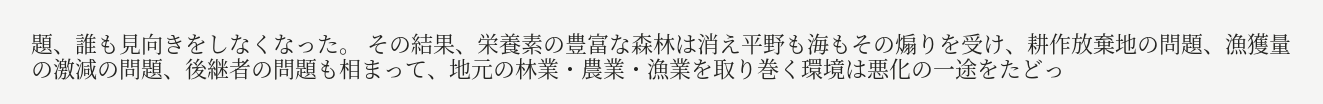題、誰も見向きをしなくなった。 その結果、栄養素の豊富な森林は消え平野も海もその煽りを受け、耕作放棄地の問題、漁獲量の激減の問題、後継者の問題も相まって、地元の林業・農業・漁業を取り巻く環境は悪化の一途をたどっ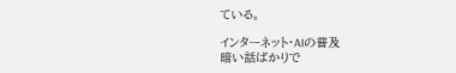ている。

インターネット・AIの普及
暗い話ばかりで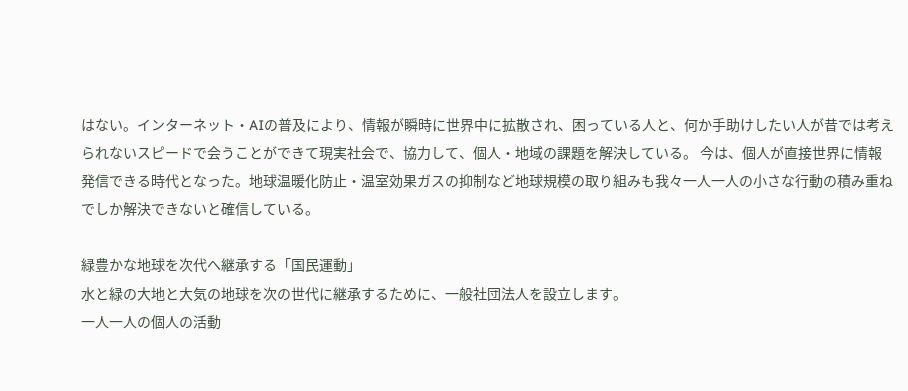はない。インターネット・AIの普及により、情報が瞬時に世界中に拡散され、困っている人と、何か手助けしたい人が昔では考えられないスピードで会うことができて現実社会で、協力して、個人・地域の課題を解決している。 今は、個人が直接世界に情報発信できる時代となった。地球温暖化防止・温室効果ガスの抑制など地球規模の取り組みも我々一人一人の小さな行動の積み重ねでしか解決できないと確信している。

緑豊かな地球を次代へ継承する「国民運動」
水と緑の大地と大気の地球を次の世代に継承するために、一般社団法人を設立します。
一人一人の個人の活動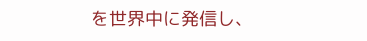を世界中に発信し、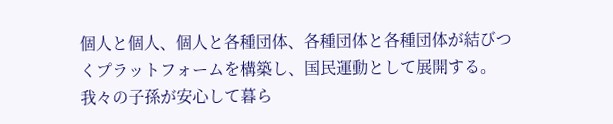個人と個人、個人と各種団体、各種団体と各種団体が結びつくプラットフォームを構築し、国民運動として展開する。
我々の子孫が安心して暮ら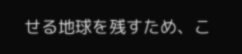せる地球を残すため、こ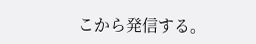こから発信する。